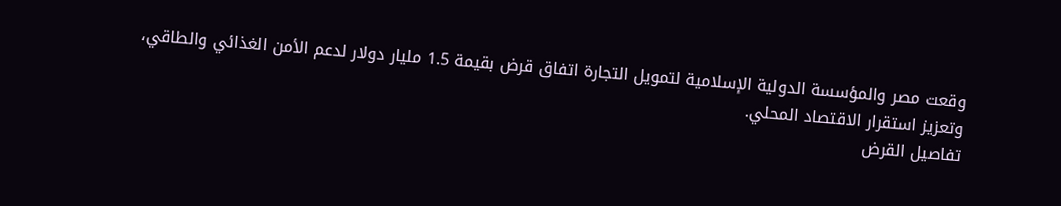وقعت مصر والمؤسسة الدولية الإسلامية لتمويل التجارة اتفاق قرض بقيمة 1.5 مليار دولار لدعم الأمن الغذائي والطاقي، وتعزيز استقرار الاقتصاد المحلي.
تفاصيل القرض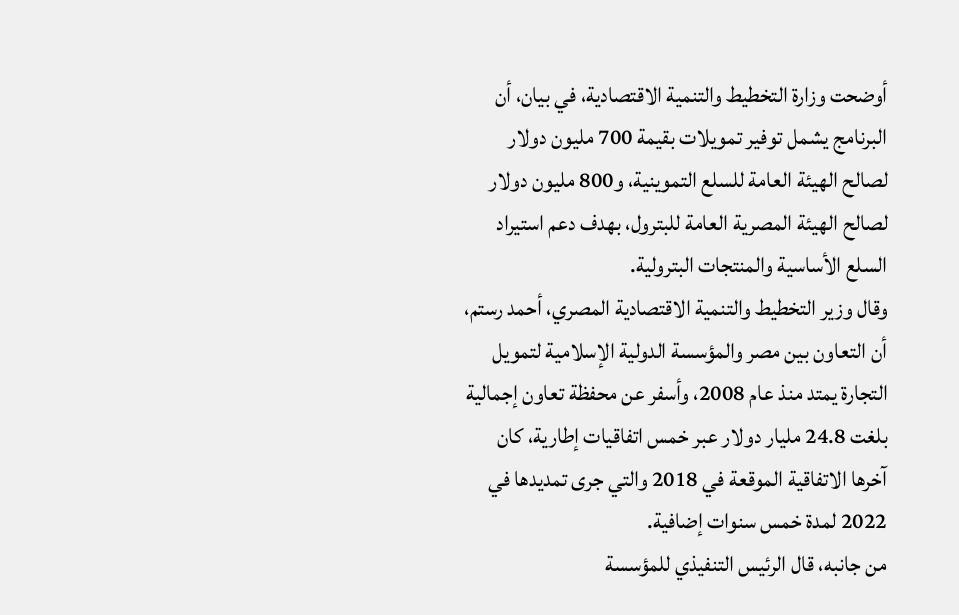أوضحت وزارة التخطيط والتنمية الاقتصادية، في بيان، أن البرنامج يشمل توفير تمويلات بقيمة 700 مليون دولار لصالح الهيئة العامة للسلع التموينية، و800 مليون دولار لصالح الهيئة المصرية العامة للبترول، بهدف دعم استيراد السلع الأساسية والمنتجات البترولية.
وقال وزير التخطيط والتنمية الاقتصادية المصري، أحمد رستم، أن التعاون بين مصر والمؤسسة الدولية الإسلامية لتمويل التجارة يمتد منذ عام 2008، وأسفر عن محفظة تعاون إجمالية بلغت 24.8 مليار دولار عبر خمس اتفاقيات إطارية، كان آخرها الاتفاقية الموقعة في 2018 والتي جرى تمديدها في 2022 لمدة خمس سنوات إضافية.
من جانبه، قال الرئيس التنفيذي للمؤسسة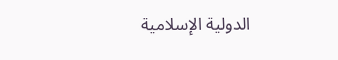الدولية الإسلامية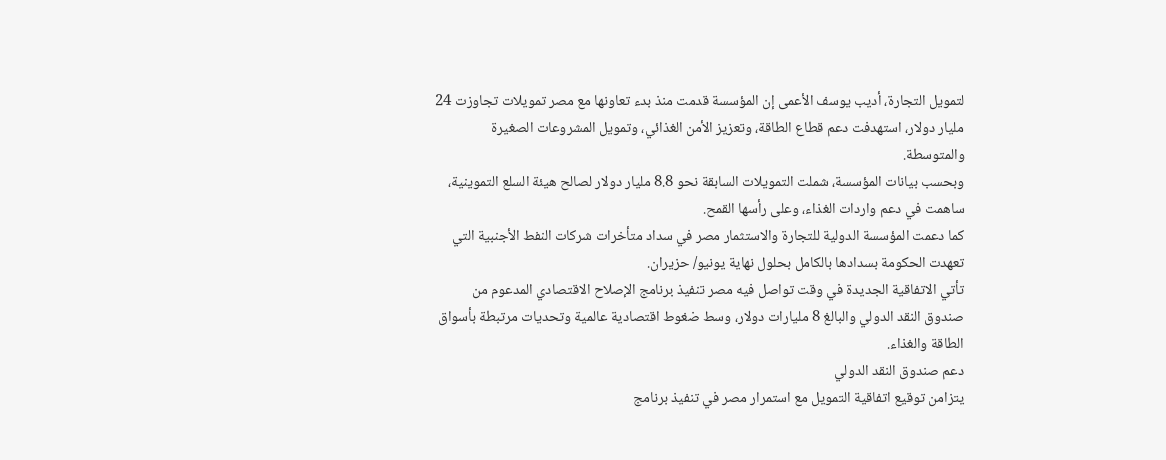لتمويل التجارة، أديب يوسف الأعمى إن المؤسسة قدمت منذ بدء تعاونها مع مصر تمويلات تجاوزت 24 مليار دولار، استهدفت دعم قطاع الطاقة، وتعزيز الأمن الغذائي، وتمويل المشروعات الصغيرة والمتوسطة.
وبحسب بيانات المؤسسة، شملت التمويلات السابقة نحو 8.8 مليار دولار لصالح هيئة السلع التموينية، ساهمت في دعم واردات الغذاء، وعلى رأسها القمح.
كما دعمت المؤسسة الدولية للتجارة والاستثمار مصر في سداد متأخرات شركات النفط الأجنبية التي تعهدت الحكومة بسدادها بالكامل بحلول نهاية يونيو/ حزيران.
تأتي الاتفاقية الجديدة في وقت تواصل فيه مصر تنفيذ برنامج الإصلاح الاقتصادي المدعوم من صندوق النقد الدولي والبالغ 8 مليارات دولار، وسط ضغوط اقتصادية عالمية وتحديات مرتبطة بأسواق الطاقة والغذاء.
دعم صندوق النقد الدولي
يتزامن توقيع اتفاقية التمويل مع استمرار مصر في تنفيذ برنامج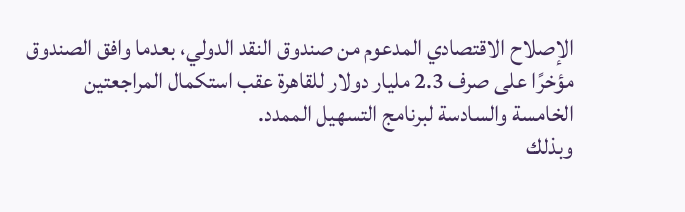الإصلاح الاقتصادي المدعوم من صندوق النقد الدولي، بعدما وافق الصندوق مؤخرًا على صرف 2.3 مليار دولار للقاهرة عقب استكمال المراجعتين الخامسة والسادسة لبرنامج التسهيل الممدد.
وبذلك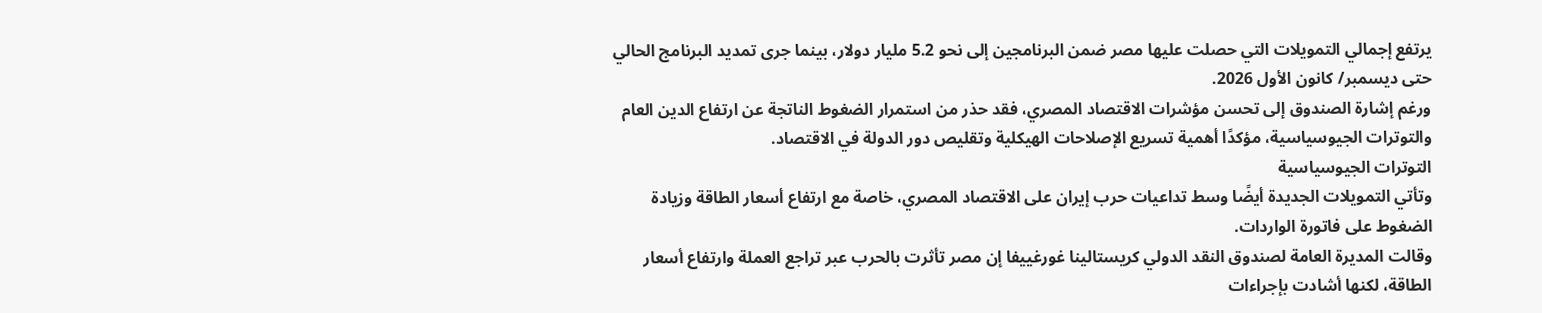يرتفع إجمالي التمويلات التي حصلت عليها مصر ضمن البرنامجين إلى نحو 5.2 مليار دولار، بينما جرى تمديد البرنامج الحالي حتى ديسمبر/ كانون الأول 2026.
ورغم إشارة الصندوق إلى تحسن مؤشرات الاقتصاد المصري، فقد حذر من استمرار الضغوط الناتجة عن ارتفاع الدين العام والتوترات الجيوسياسية، مؤكدًا أهمية تسريع الإصلاحات الهيكلية وتقليص دور الدولة في الاقتصاد.
التوترات الجيوسياسية
وتأتي التمويلات الجديدة أيضًا وسط تداعيات حرب إيران على الاقتصاد المصري، خاصة مع ارتفاع أسعار الطاقة وزيادة الضغوط على فاتورة الواردات.
وقالت المديرة العامة لصندوق النقد الدولي كريستالينا غورغييفا إن مصر تأثرت بالحرب عبر تراجع العملة وارتفاع أسعار الطاقة، لكنها أشادت بإجراءات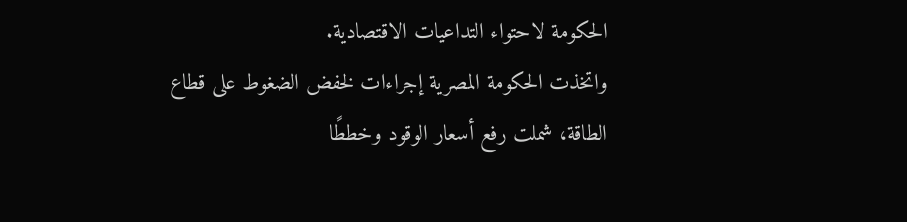الحكومة لاحتواء التداعيات الاقتصادية.
واتخذت الحكومة المصرية إجراءات لخفض الضغوط على قطاع الطاقة، شملت رفع أسعار الوقود وخططًا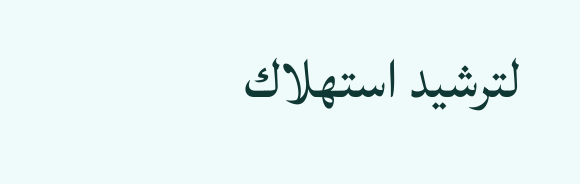لترشيد استهلاك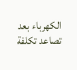الكهرباء بعد تصاعد تكلفة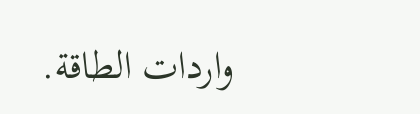واردات الطاقة.